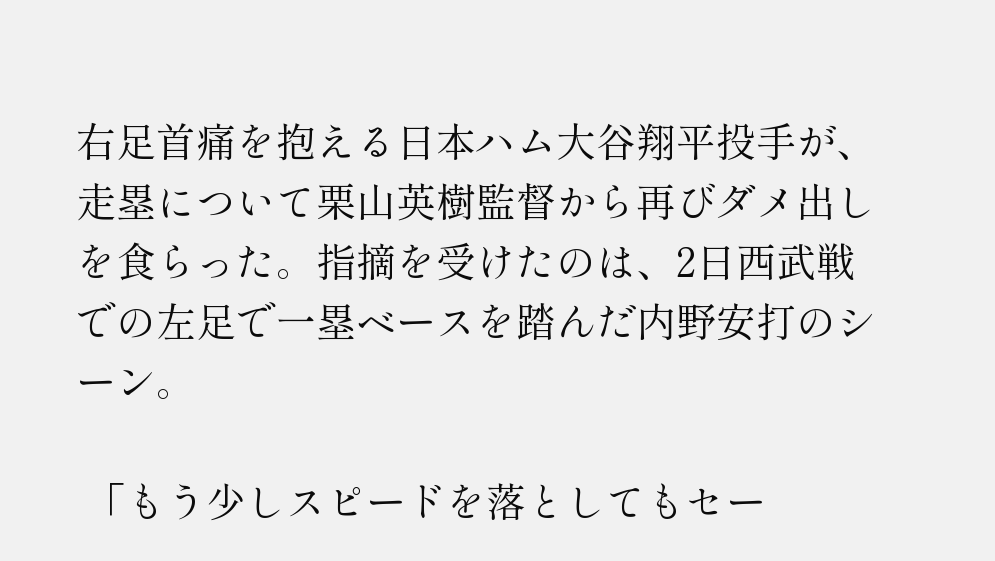右足首痛を抱える日本ハム大谷翔平投手が、走塁について栗山英樹監督から再びダメ出しを食らった。指摘を受けたのは、2日西武戦での左足で一塁ベースを踏んだ内野安打のシーン。

 「もう少しスピードを落としてもセー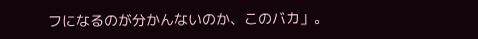フになるのが分かんないのか、このバカ」。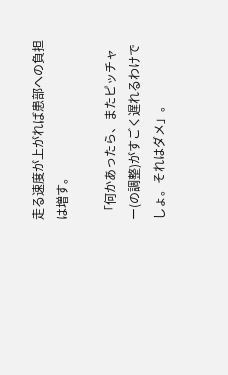走る速度が上がれば患部への負担は増す。

 「何かあったら、またピッチャー(の調整)がすごく遅れるわけでしょ。それはダメ」。